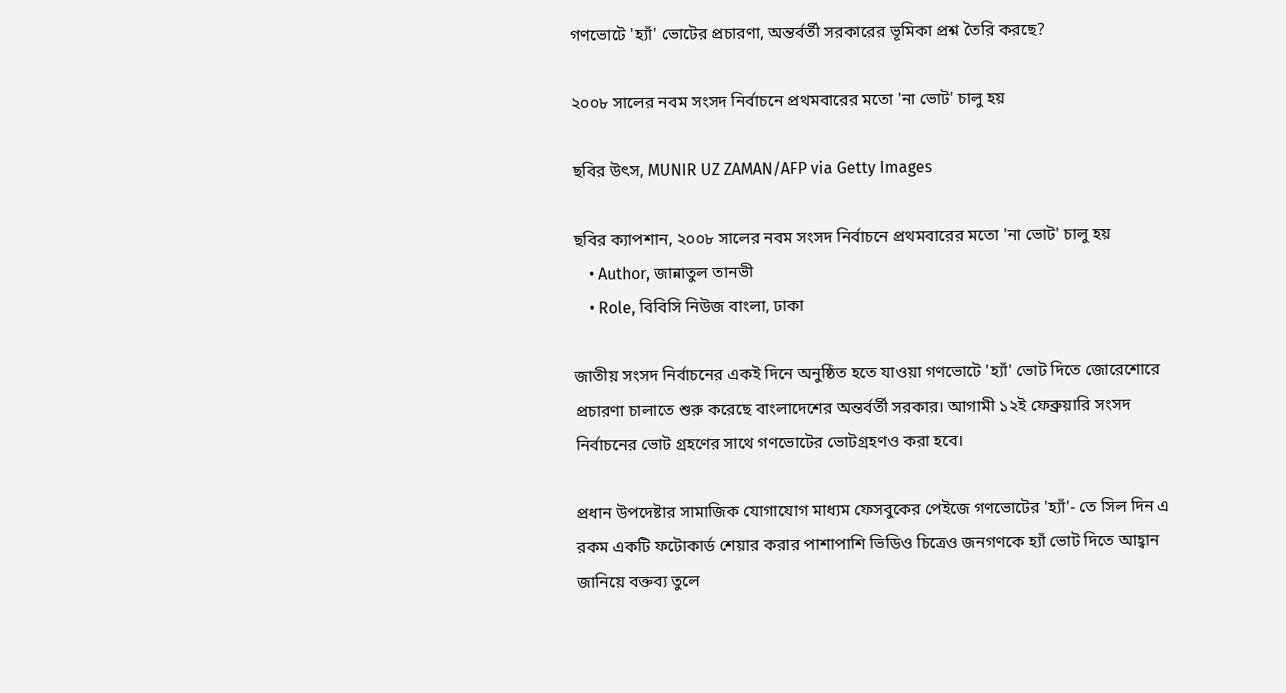গণভোটে 'হ্যাঁ' ভোটের প্রচারণা, অন্তর্বর্তী সরকারের ভূমিকা প্রশ্ন তৈরি করছে?

২০০৮ সালের নবম সংসদ নির্বাচনে প্রথমবারের মতো 'না ভোট' চালু হয়

ছবির উৎস, MUNIR UZ ZAMAN/AFP via Getty Images

ছবির ক্যাপশান, ২০০৮ সালের নবম সংসদ নির্বাচনে প্রথমবারের মতো 'না ভোট' চালু হয়
    • Author, জান্নাতুল তানভী
    • Role, বিবিসি নিউজ বাংলা, ঢাকা

জাতীয় সংসদ নির্বাচনের একই দিনে অনুষ্ঠিত হতে যাওয়া গণভোটে 'হ্যাঁ' ভোট দিতে জোরেশোরে প্রচারণা চালাতে শুরু করেছে বাংলাদেশের অন্তর্বর্তী সরকার। আগামী ১২ই ফেব্রুয়ারি সংসদ নির্বাচনের ভোট গ্রহণের সাথে গণভোটের ভোটগ্রহণও করা হবে।

প্রধান উপদেষ্টার সামাজিক যোগাযোগ মাধ্যম ফেসবুকের পেইজে গণভোটের 'হ্যাঁ'- তে সিল দিন এ রকম একটি ফটোকার্ড শেয়ার করার পাশাপাশি ভিডিও চিত্রেও জনগণকে হ্যাঁ ভোট দিতে আহ্বান জানিয়ে বক্তব্য তুলে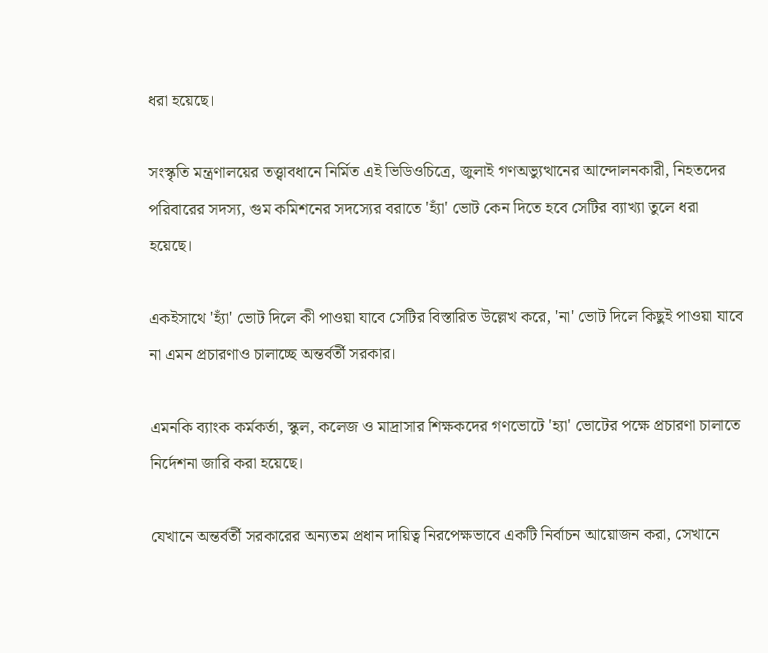ধরা হয়েছে।

সংস্কৃতি মন্ত্রণালয়ের তত্ত্বাবধানে নির্মিত এই ভিডিওচিত্রে, জুলাই গণঅভ্যুত্থানের আন্দোলনকারী, নিহতদের পরিবারের সদস্য, গুম কমিশনের সদস্যের বরাতে 'হ্যাঁ' ভোট কেন দিতে হবে সেটির ব্যাখ্যা তুলে ধরা হয়েছে।

একইসাথে 'হ্যাঁ' ভোট দিলে কী পাওয়া যাবে সেটির বিস্তারিত উল্লেখ করে, 'না' ভোট দিলে কিছুই পাওয়া যাবে না এমন প্রচারণাও চালাচ্ছে অন্তর্বর্তী সরকার।

এমনকি ব্যাংক কর্মকর্তা, স্কুল, কলেজ ও মাদ্রাসার শিক্ষকদের গণভোটে 'হ্যা' ভোটের পক্ষে প্রচারণা চালাতে নির্দেশনা জারি করা হয়েছে।

যেখানে অন্তর্বর্তী সরকারের অন্যতম প্রধান দায়িত্ব নিরপেক্ষভাবে একটি নির্বাচন আয়োজন করা, সেখানে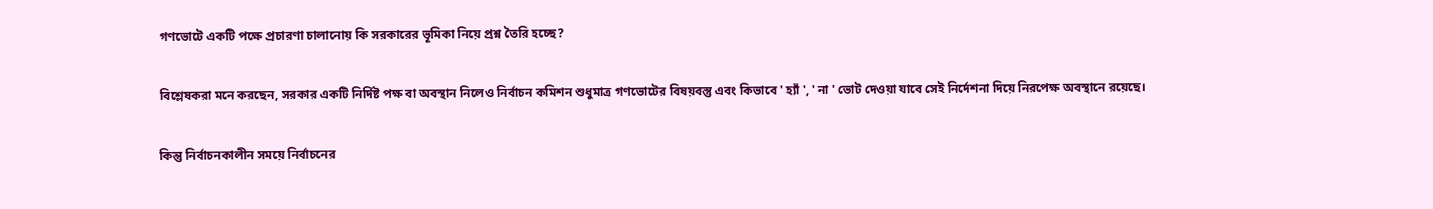গণভোটে একটি পক্ষে প্রচারণা চালানোয় কি সরকারের ভূমিকা নিয়ে প্রশ্ন তৈরি হচ্ছে?

বিশ্লেষকরা মনে করছেন, সরকার একটি নির্দিষ্ট পক্ষ বা অবস্থান নিলেও নির্বাচন কমিশন শুধুমাত্র গণভোটের বিষয়বস্তু এবং কিভাবে ' হ্যাঁ ', ' না ' ভোট দেওয়া যাবে সেই নির্দেশনা দিয়ে নিরপেক্ষ অবস্থানে রয়েছে।

কিন্তু নির্বাচনকালীন সময়ে নির্বাচনের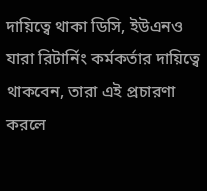দায়িত্বে থাকা ডিসি, ইউএনও যারা রিটার্নিং কর্মকর্তার দায়িত্বে থাকবেন, তারা এই প্রচারণা করলে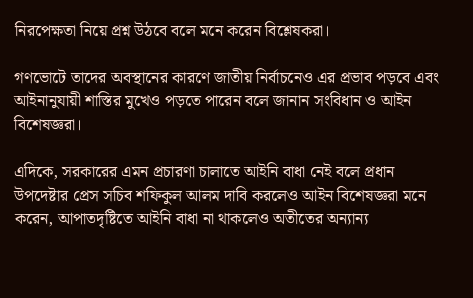নিরপেক্ষতা নিয়ে প্রশ্ন উঠবে বলে মনে করেন বিশ্লেষকরা।

গণভোটে তাদের অবস্থানের কারণে জাতীয় নির্বাচনেও এর প্রভাব পড়বে এবং আইনানুযায়ী শাস্তির মুখেও পড়তে পারেন বলে জানান সংবিধান ও আইন বিশেষজ্ঞরা।

এদিকে, সরকারের এমন প্রচারণা চালাতে আইনি বাধা নেই বলে প্রধান উপদেষ্টার প্রেস সচিব শফিকুল আলম দাবি করলেও আইন বিশেষজ্ঞরা মনে করেন, আপাতদৃষ্টিতে আইনি বাধা না থাকলেও অতীতের অন্যান্য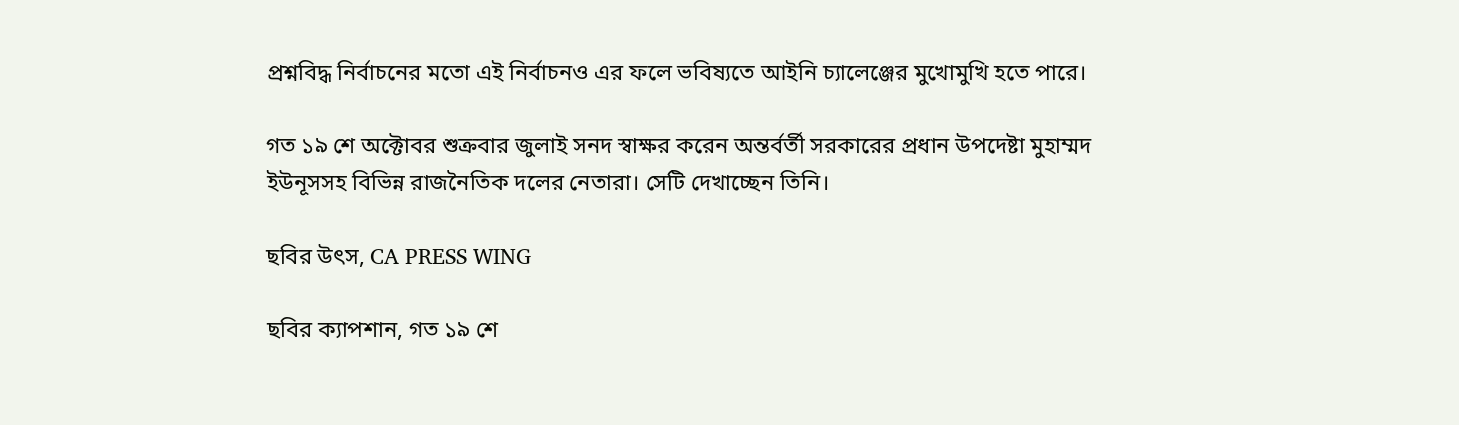প্রশ্নবিদ্ধ নির্বাচনের মতো এই নির্বাচনও এর ফলে ভবিষ্যতে আইনি চ্যালেঞ্জের মুখোমুখি হতে পারে।

গত ১৯ শে অক্টোবর শুক্রবার জুলাই সনদ স্বাক্ষর করেন অন্তর্বর্তী সরকারের প্রধান উপদেষ্টা মুহাম্মদ ইউনূসসহ বিভিন্ন রাজনৈতিক দলের নেতারা। সেটি দেখাচ্ছেন তিনি।

ছবির উৎস, CA PRESS WING

ছবির ক্যাপশান, গত ১৯ শে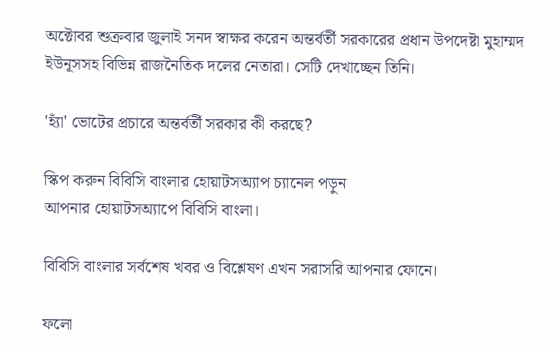অক্টোবর শুক্রবার জুলাই সনদ স্বাক্ষর করেন অন্তর্বর্তী সরকারের প্রধান উপদেষ্টা মুহাম্মদ ইউনূসসহ বিভিন্ন রাজনৈতিক দলের নেতারা। সেটি দেখাচ্ছেন তিনি।

'হ্যাঁ' ভোটের প্রচারে অন্তর্বর্তী সরকার কী করছে?

স্কিপ করুন বিবিসি বাংলার হোয়াটসঅ্যাপ চ্যানেল পড়ুন
আপনার হোয়াটসঅ্যাপে বিবিসি বাংলা।

বিবিসি বাংলার সর্বশেষ খবর ও বিশ্লেষণ এখন সরাসরি আপনার ফোনে।

ফলো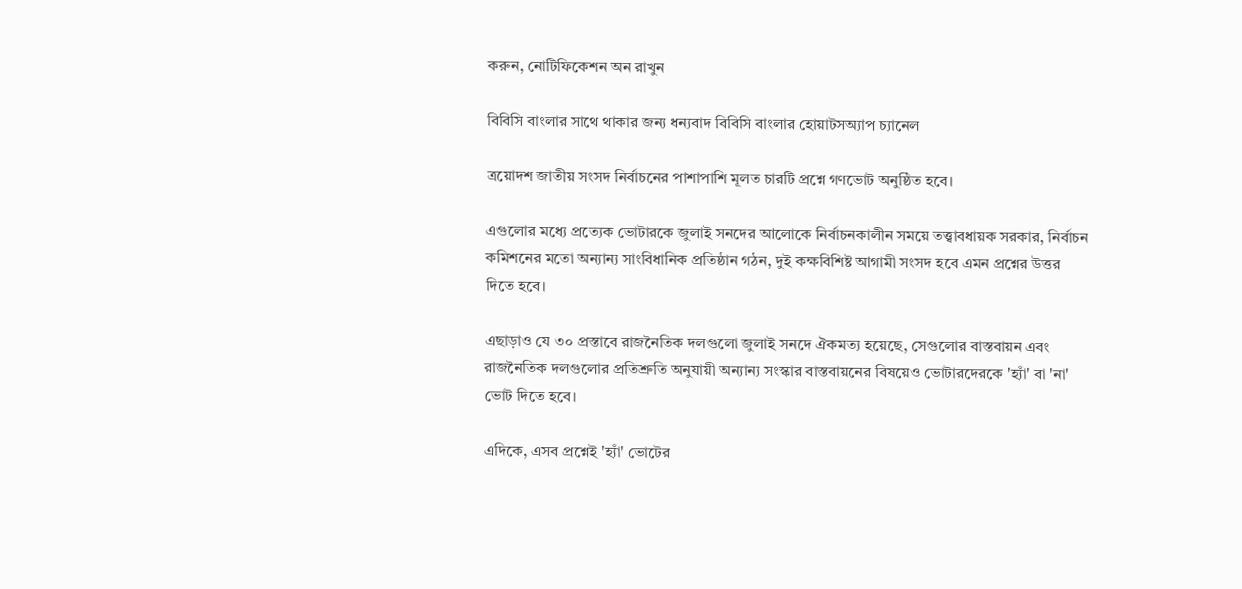করুন, নোটিফিকেশন অন রাখুন

বিবিসি বাংলার সাথে থাকার জন্য ধন্যবাদ বিবিসি বাংলার হোয়াটসঅ্যাপ চ্যানেল

ত্রয়োদশ জাতীয় সংসদ নির্বাচনের পাশাপাশি মূলত চারটি প্রশ্নে গণভোট অনুষ্ঠিত হবে।

এগুলোর মধ্যে প্রত্যেক ভোটারকে জুলাই সনদের আলোকে নির্বাচনকালীন সময়ে তত্ত্বাবধায়ক সরকার, নির্বাচন কমিশনের মতো অন্যান্য সাংবিধানিক প্রতিষ্ঠান গঠন, দুই কক্ষবিশিষ্ট আগামী সংসদ হবে এমন প্রশ্নের উত্তর দিতে হবে।

এছাড়াও যে ৩০ প্রস্তাবে রাজনৈতিক দলগুলো জুলাই সনদে ঐকমত্য হয়েছে, সেগুলোর বাস্তবায়ন এবং রাজনৈতিক দলগুলোর প্রতিশ্রুতি অনুযায়ী অন্যান্য সংস্কার বাস্তবায়নের বিষয়েও ভোটারদেরকে 'হ্যাঁ' বা 'না' ভোট দিতে হবে।

এদিকে, এসব প্রশ্নেই 'হ্যাঁ' ভোটের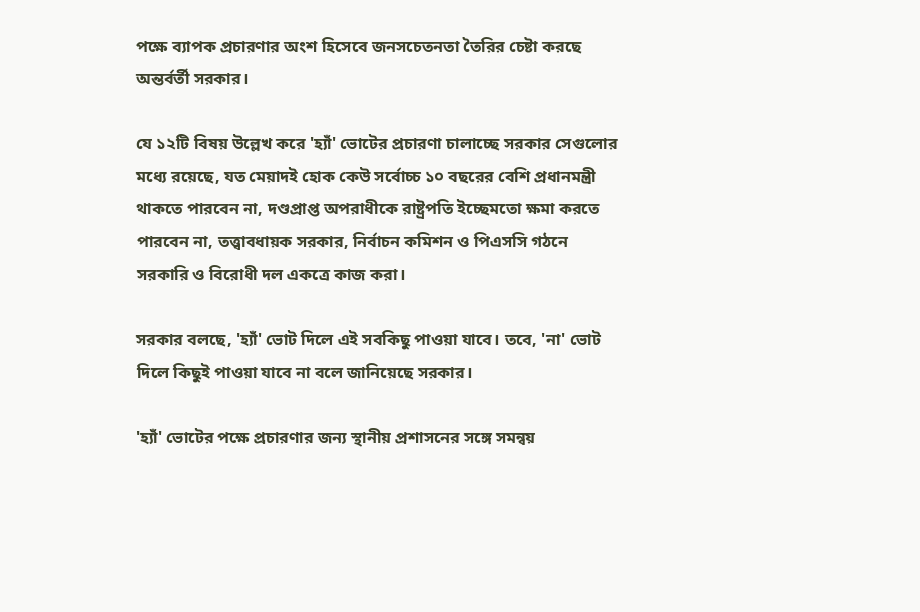পক্ষে ব্যাপক প্রচারণার অংশ হিসেবে জনসচেতনতা তৈরির চেষ্টা করছে অন্তর্বর্তী সরকার।

যে ১২টি বিষয় উল্লেখ করে 'হ্যাঁ' ভোটের প্রচারণা চালাচ্ছে সরকার সেগুলোর মধ্যে রয়েছে, যত মেয়াদই হোক কেউ সর্বোচ্চ ১০ বছরের বেশি প্রধানমন্ত্রী থাকতে পারবেন না, দণ্ডপ্রাপ্ত অপরাধীকে রাষ্ট্রপতি ইচ্ছেমতো ক্ষমা করতে পারবেন না, তত্ত্বাবধায়ক সরকার, নির্বাচন কমিশন ও পিএসসি গঠনে সরকারি ও বিরোধী দল একত্রে কাজ করা।

সরকার বলছে, 'হ্যাঁ' ভোট দিলে এই সবকিছু পাওয়া যাবে। তবে, 'না' ভোট দিলে কিছুই পাওয়া যাবে না বলে জানিয়েছে সরকার।

'হ্যাঁ' ভোটের পক্ষে প্রচারণার জন্য স্থানীয় প্রশাসনের সঙ্গে সমন্বয়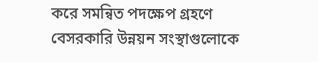করে সমন্বিত পদক্ষেপ গ্রহণে বেসরকারি উন্নয়ন সংস্থাগুলোকে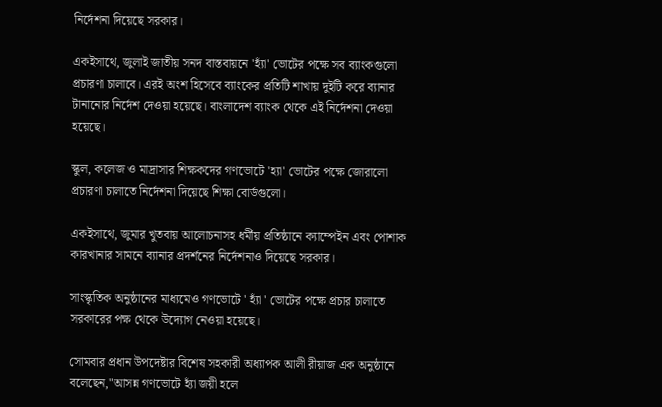নির্দেশনা দিয়েছে সরকার।

একইসাথে, জুলাই জাতীয় সনদ বাস্তবায়নে 'হ্যাঁ' ভোটের পক্ষে সব ব্যাংকগুলো প্রচারণা চালাবে। এরই অংশ হিসেবে ব্যাংকের প্রতিটি শাখায় দুইটি করে ব্যানার টানানোর নির্দেশ দেওয়া হয়েছে। বাংলাদেশ ব্যাংক থেকে এই নির্দেশনা দেওয়া হয়েছে।

স্কুল, কলেজ ও মাদ্রাসার শিক্ষকদের গণভোটে 'হ্যা' ভোটের পক্ষে জোরালো প্রচারণা চালাতে নির্দেশনা দিয়েছে শিক্ষা বোর্ডগুলো।

একইসাথে, জুমার খুতবায় আলোচনাসহ ধর্মীয় প্রতিষ্ঠানে ক্যাম্পেইন এবং পোশাক কারখানার সামনে ব্যানার প্রদর্শনের নির্দেশনাও দিয়েছে সরকার।

সাংস্কৃতিক অনুষ্ঠানের মাধ্যমেও গণভোটে ' হ্যাঁ ' ভোটের পক্ষে প্রচার চালাতে সরকারের পক্ষ থেকে উদ্যোগ নেওয়া হয়েছে।

সোমবার প্রধান উপদেষ্টার বিশেষ সহকারী অধ্যাপক আলী রীয়াজ এক অনুষ্ঠানে বলেছেন,"আসন্ন গণভোটে হ্যাঁ জয়ী হলে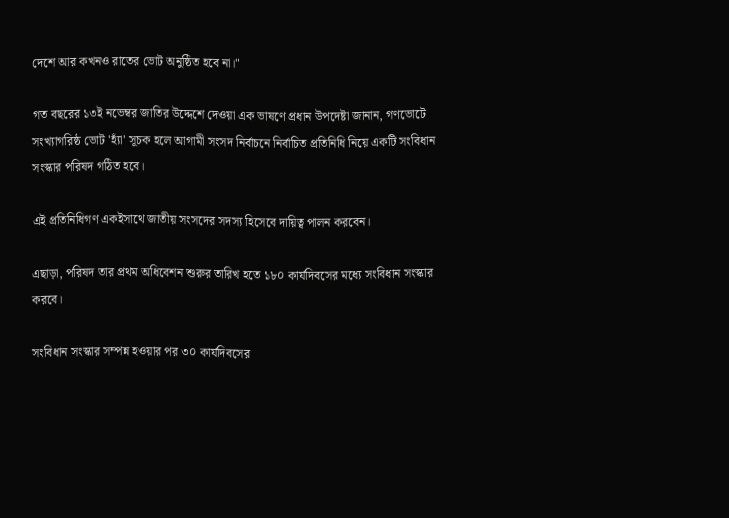দেশে আর কখনও রাতের ভোট অনুষ্ঠিত হবে না।"

গত বছরের ১৩ই নভেম্বর জাতির উদ্দেশে দেওয়া এক ভাষণে প্রধান উপদেষ্টা জানান, গণভোটে সংখ্যাগরিষ্ঠ ভোট 'হ্যাঁ' সূচক হলে আগামী সংসদ নির্বাচনে নির্বাচিত প্রতিনিধি নিয়ে একটি সংবিধান সংস্কার পরিষদ গঠিত হবে।

এই প্রতিনিধিগণ একইসাথে জাতীয় সংসদের সদস্য হিসেবে দায়িত্ব পালন করবেন।

এছাড়া, পরিষদ তার প্রথম অধিবেশন শুরুর তারিখ হতে ১৮০ কার্যদিবসের মধ্যে সংবিধান সংস্কার করবে।

সংবিধান সংস্কার সম্পন্ন হওয়ার পর ৩০ কার্যদিবসের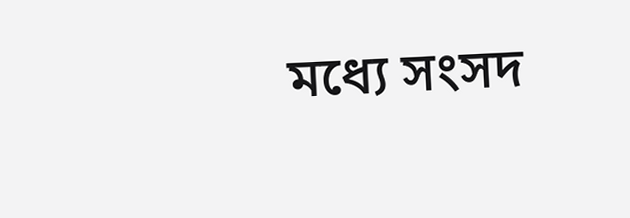মধ্যে সংসদ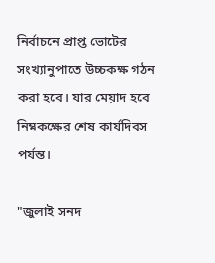নির্বাচনে প্রাপ্ত ভোটের সংখ্যানুপাতে উচ্চকক্ষ গঠন করা হবে। যার মেয়াদ হবে নিম্নকক্ষের শেষ কার্যদিবস পর্যন্ত।

"জুলাই সনদ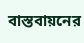বাস্তবায়নের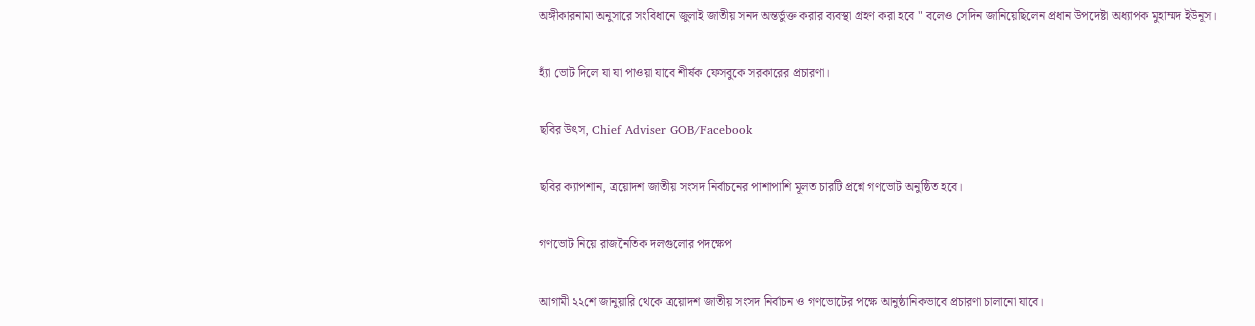অঙ্গীকারনামা অনুসারে সংবিধানে জুলাই জাতীয় সনদ অন্তর্ভুক্ত করার ব্যবস্থা গ্রহণ করা হবে " বলেও সেদিন জানিয়েছিলেন প্রধান উপদেষ্টা অধ্যাপক মুহাম্মদ ইউনূস।

হ্যাঁ ভোট দিলে যা যা পাওয়া যাবে শীর্ষক ফেসবুকে সরকারের প্রচারণা।

ছবির উৎস, Chief Adviser GOB/Facebook

ছবির ক্যাপশান, ত্রয়োদশ জাতীয় সংসদ নির্বাচনের পাশাপাশি মূলত চারটি প্রশ্নে গণভোট অনুষ্ঠিত হবে।

গণভোট নিয়ে রাজনৈতিক দলগুলোর পদক্ষেপ

আগামী ২২শে জানুয়ারি থেকে ত্রয়োদশ জাতীয় সংসদ নির্বাচন ও গণভোটের পক্ষে আনুষ্ঠানিকভাবে প্রচারণা চালানো যাবে।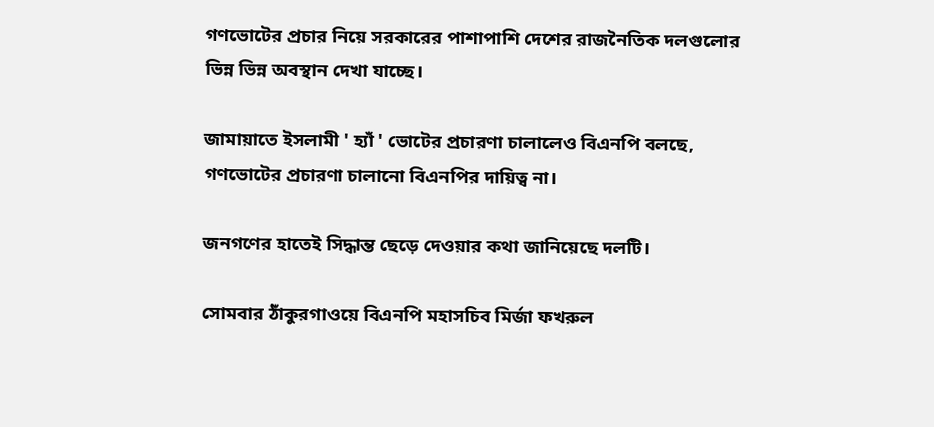গণভোটের প্রচার নিয়ে সরকারের পাশাপাশি দেশের রাজনৈতিক দলগুলোর ভিন্ন ভিন্ন অবস্থান দেখা যাচ্ছে।

জামায়াতে ইসলামী ' হ্যাঁ ' ভোটের প্রচারণা চালালেও বিএনপি বলছে, গণভোটের প্রচারণা চালানো বিএনপির দায়িত্ব না।

জনগণের হাতেই সিদ্ধান্ত ছেড়ে দেওয়ার কথা জানিয়েছে দলটি।

সোমবার ঠাঁকুরগাওয়ে বিএনপি মহাসচিব মির্জা ফখরুল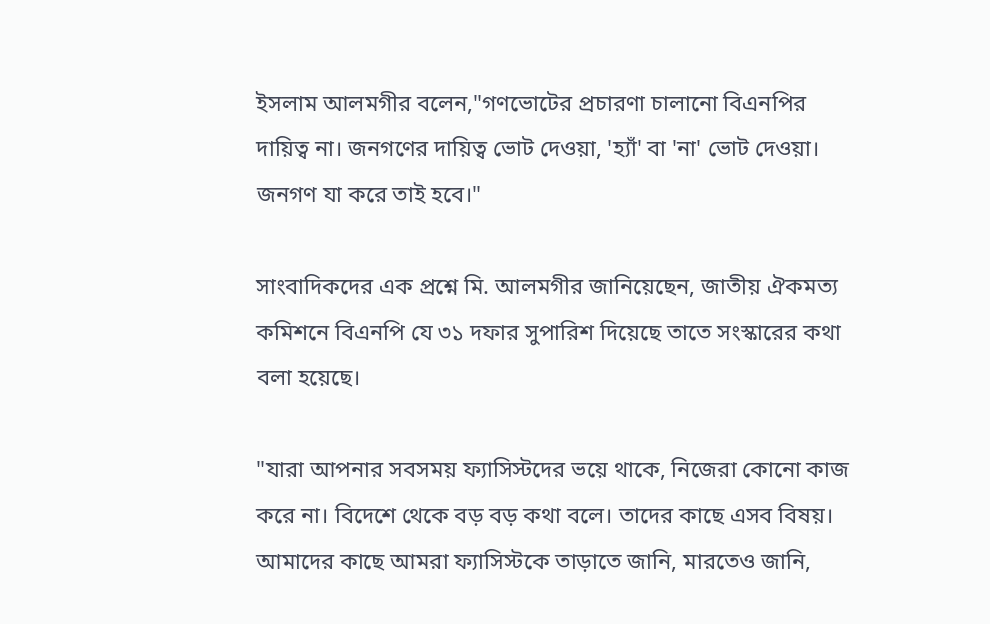ইসলাম আলমগীর বলেন,"গণভোটের প্রচারণা চালানো বিএনপির দায়িত্ব না। জনগণের দায়িত্ব ভোট দেওয়া, 'হ্যাঁ' বা 'না' ভোট দেওয়া। জনগণ যা করে তাই হবে।"

সাংবাদিকদের এক প্রশ্নে মি. আলমগীর জানিয়েছেন, জাতীয় ঐকমত্য কমিশনে বিএনপি যে ৩১ দফার সুপারিশ দিয়েছে তাতে সংস্কারের কথা বলা হয়েছে।

"যারা আপনার সবসময় ফ্যাসিস্টদের ভয়ে থাকে, নিজেরা কোনো কাজ করে না। বিদেশে থেকে বড় বড় কথা বলে। তাদের কাছে এসব বিষয়। আমাদের কাছে আমরা ফ্যাসিস্টকে তাড়াতে জানি, মারতেও জানি,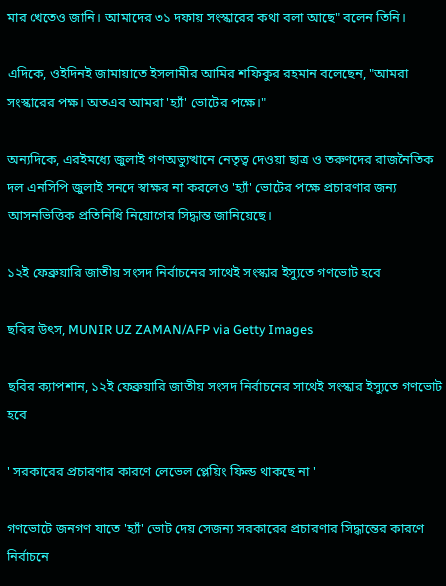মার খেতেও জানি। আমাদের ৩১ দফায় সংস্কারের কথা বলা আছে" বলেন তিনি।

এদিকে, ওইদিনই জামায়াতে ইসলামীর আমির শফিকুর রহমান বলেছেন, "আমরা সংস্কারের পক্ষ। অতএব আমরা 'হ্যাঁ' ভোটের পক্ষে।"

অন্যদিকে, এরইমধ্যে জুলাই গণঅভ্যুত্থানে নেতৃত্ব দেওয়া ছাত্র ও তরুণদের রাজনৈতিক দল এনসিপি জুলাই সনদে স্বাক্ষর না করলেও 'হ্যাঁ' ভোটের পক্ষে প্রচারণার জন্য আসনভিত্তিক প্রতিনিধি নিয়োগের সিদ্ধান্ত জানিয়েছে।

১২ই ফেব্রুয়ারি জাতীয় সংসদ নির্বাচনের সাথেই সংস্কার ইস্যুতে গণভোট হবে

ছবির উৎস, MUNIR UZ ZAMAN/AFP via Getty Images

ছবির ক্যাপশান, ১২ই ফেব্রুয়ারি জাতীয় সংসদ নির্বাচনের সাথেই সংস্কার ইস্যুতে গণভোট হবে

' সরকারের প্রচারণার কারণে লেভেল প্লেয়িং ফিল্ড থাকছে না '

গণভোটে জনগণ যাতে 'হ্যাঁ' ভোট দেয় সেজন্য সরকারের প্রচারণার সিদ্ধান্তের কারণে নির্বাচনে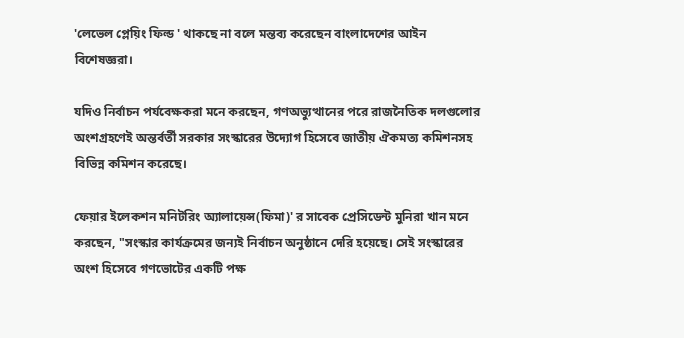'লেভেল প্লেয়িং ফিল্ড ' থাকছে না বলে মন্তব্য করেছেন বাংলাদেশের আইন বিশেষজ্ঞরা।

যদিও নির্বাচন পর্যবেক্ষকরা মনে করছেন, গণঅভ্যুত্থানের পরে রাজনৈতিক দলগুলোর অংশগ্রহণেই অন্তর্বর্তী সরকার সংস্কারের উদ্যোগ হিসেবে জাতীয় ঐকমত্য কমিশনসহ বিভিন্ন কমিশন করেছে।

ফেয়ার ইলেকশন মনিটরিং অ্যালায়েন্স(ফিমা)' র সাবেক প্রেসিডেন্ট মুনিরা খান মনে করছেন, "সংস্কার কার্যক্রমের জন্যই নির্বাচন অনুষ্ঠানে দেরি হয়েছে। সেই সংস্কারের অংশ হিসেবে গণভোটের একটি পক্ষ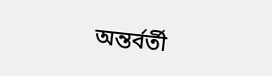অন্তর্বর্তী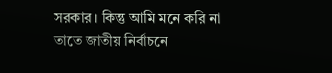সরকার। কিন্তু আমি মনে করি না তাতে জাতীয় নির্বাচনে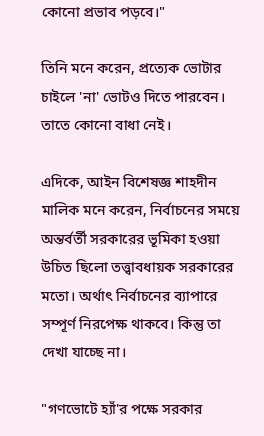কোনো প্রভাব পড়বে।"

তিনি মনে করেন, প্রত্যেক ভোটার চাইলে 'না' ভোটও দিতে পারবেন। তাতে কোনো বাধা নেই।

এদিকে, আইন বিশেষজ্ঞ শাহদীন মালিক মনে করেন, নির্বাচনের সময়ে অন্তর্বর্তী সরকারের ভূমিকা হওয়া উচিত ছিলো তত্ত্বাবধায়ক সরকারের মতো। অর্থাৎ নির্বাচনের ব্যাপারে সম্পূর্ণ নিরপেক্ষ থাকবে। কিন্তু তা দেখা যাচ্ছে না।

"গণভোটে হ্যাঁ'র পক্ষে সরকার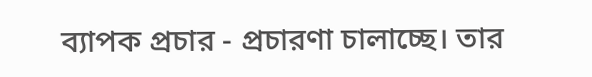ব্যাপক প্রচার - প্রচারণা চালাচ্ছে। তার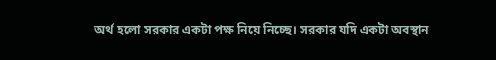অর্থ হলো সরকার একটা পক্ষ নিয়ে নিচ্ছে। সরকার যদি একটা অবস্থান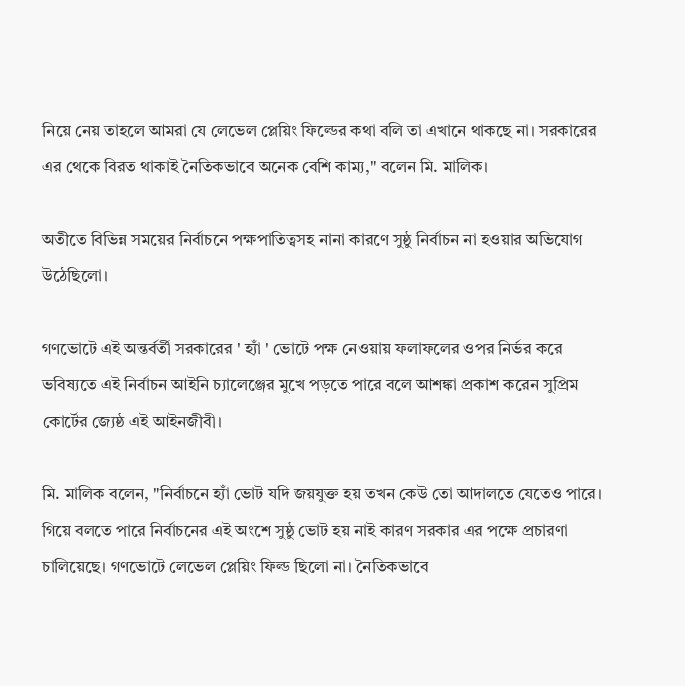নিয়ে নেয় তাহলে আমরা যে লেভেল প্লেয়িং ফিল্ডের কথা বলি তা এখানে থাকছে না। সরকারের এর থেকে বিরত থাকাই নৈতিকভাবে অনেক বেশি কাম্য," বলেন মি. মালিক।

অতীতে বিভিন্ন সময়ের নির্বাচনে পক্ষপাতিত্বসহ নানা কারণে সুষ্ঠু নির্বাচন না হওয়ার অভিযোগ উঠেছিলো।

গণভোটে এই অন্তর্বর্তী সরকারের ' হ্যাঁ ' ভোটে পক্ষ নেওয়ায় ফলাফলের ওপর নির্ভর করে ভবিষ্যতে এই নির্বাচন আইনি চ্যালেঞ্জের মুখে পড়তে পারে বলে আশঙ্কা প্রকাশ করেন সুপ্রিম কোর্টের জ্যেষ্ঠ এই আইনজীবী।

মি. মালিক বলেন, "নির্বাচনে হ্যাঁ ভোট যদি জয়যুক্ত হয় তখন কেউ তো আদালতে যেতেও পারে। গিয়ে বলতে পারে নির্বাচনের এই অংশে সুষ্ঠু ভোট হয় নাই কারণ সরকার এর পক্ষে প্রচারণা চালিয়েছে। গণভোটে লেভেল প্লেয়িং ফিল্ড ছিলো না। নৈতিকভাবে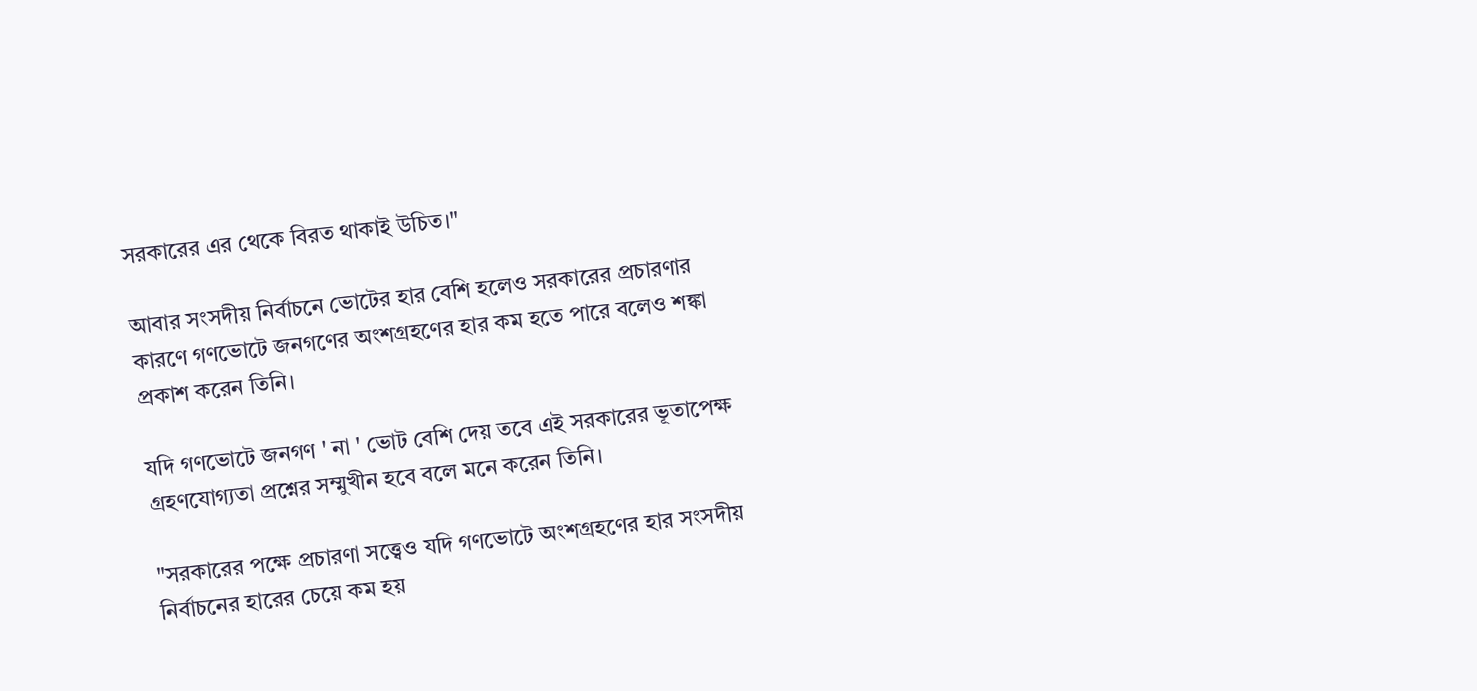সরকারের এর থেকে বিরত থাকাই উচিত।"

আবার সংসদীয় নির্বাচনে ভোটের হার বেশি হলেও সরকারের প্রচারণার কারণে গণভোটে জনগণের অংশগ্রহণের হার কম হতে পারে বলেও শঙ্কা প্রকাশ করেন তিনি।

যদি গণভোটে জনগণ ' না ' ভোট বেশি দেয় তবে এই সরকারের ভূতাপেক্ষ গ্রহণযোগ্যতা প্রশ্নের সম্মুখীন হবে বলে মনে করেন তিনি।

"সরকারের পক্ষে প্রচারণা সত্ত্বেও যদি গণভোটে অংশগ্রহণের হার সংসদীয় নির্বাচনের হারের চেয়ে কম হয়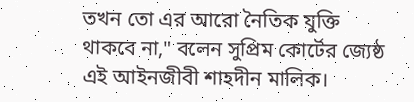তখন তো এর আরো নৈতিক যুক্তি থাকবে না," বলেন সুপ্রিম কোর্টের জ্যেষ্ঠ এই আইনজীবী শাহদীন মালিক।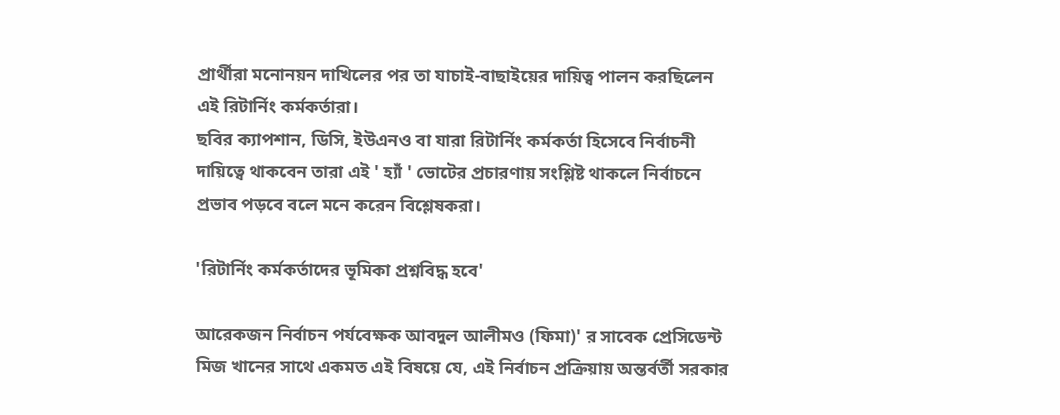প্রার্থীরা মনোনয়ন দাখিলের পর তা যাচাই-বাছাইয়ের দায়িত্ব পালন করছিলেন এই রিটার্নিং কর্মকর্তারা।
ছবির ক্যাপশান, ডিসি, ইউএনও বা যারা রিটার্নিং কর্মকর্তা হিসেবে নির্বাচনী দায়িত্বে থাকবেন তারা এই ' হ্যাঁ ' ভোটের প্রচারণায় সংশ্লিষ্ট থাকলে নির্বাচনে প্রভাব পড়বে বলে মনে করেন বিশ্লেষকরা।

'রিটার্নিং কর্মকর্তাদের ভূমিকা প্রশ্নবিদ্ধ হবে'

আরেকজন নির্বাচন পর্যবেক্ষক আবদুল আলীমও (ফিমা)' র সাবেক প্রেসিডেন্ট মিজ খানের সাথে একমত এই বিষয়ে যে, এই নির্বাচন প্রক্রিয়ায় অন্তর্বর্তী সরকার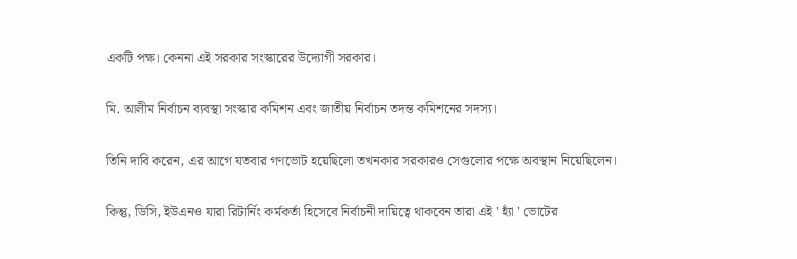একটি পক্ষ। কেননা এই সরকার সংস্কারের উদ্যোগী সরকার।

মি. আলীম নির্বাচন ব্যবস্থা সংস্কার কমিশন এবং জাতীয় নির্বাচন তদন্ত কমিশনের সদস্য।

তিনি দাবি করেন, এর আগে যতবার গণভোট হয়েছিলো তখনকার সরকারও সেগুলোর পক্ষে অবস্থান নিয়েছিলেন।

কিন্তু, ডিসি, ইউএনও যারা রিটার্নিং কর্মকর্তা হিসেবে নির্বাচনী দায়িত্বে থাকবেন তারা এই ' হ্যাঁ ' ভোটের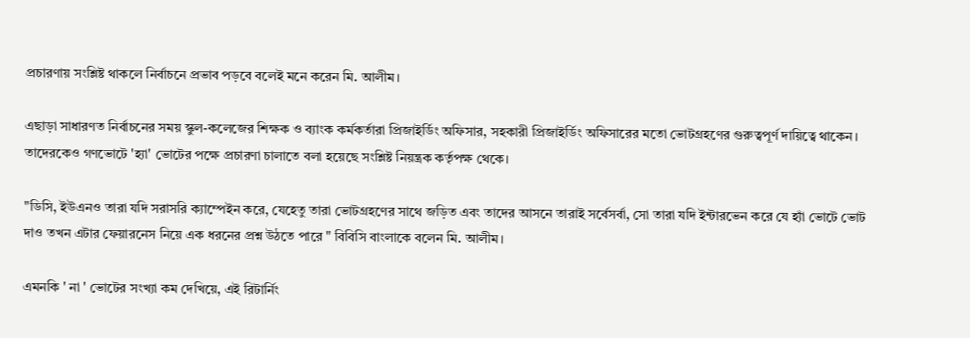প্রচারণায় সংশ্লিষ্ট থাকলে নির্বাচনে প্রভাব পড়বে বলেই মনে করেন মি. আলীম।

এছাড়া সাধারণত নির্বাচনের সময় স্কুল-কলেজের শিক্ষক ও ব্যাংক কর্মকর্তারা প্রিজাইর্ডিং অফিসার, সহকারী প্রিজাইর্ডিং অফিসারের মতো ভোটগ্রহণের গুরুত্বপূর্ণ দায়িত্বে থাকেন। তাদেরকেও গণভোটে 'হ্যা' ভোটের পক্ষে প্রচারণা চালাতে বলা হয়েছে সংশ্লিষ্ট নিয়ন্ত্রক কর্তৃপক্ষ থেকে।

"ডিসি, ইউএনও তারা যদি সরাসরি ক্যাম্পেইন করে, যেহেতু তারা ভোটগ্রহণের সাথে জড়িত এবং তাদের আসনে তারাই সর্বেসর্বা, সো তারা যদি ইন্টারভেন করে যে হ্যাঁ ভোটে ভোট দাও তখন এটার ফেয়ারনেস নিয়ে এক ধরনের প্রশ্ন উঠতে পারে " বিবিসি বাংলাকে বলেন মি. আলীম।

এমনকি ' না ' ভোটের সংখ্যা কম দেখিয়ে, এই রিটার্নিং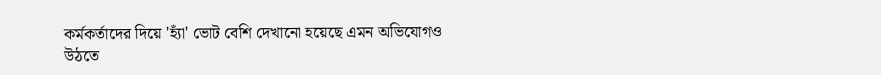কর্মকর্তাদের দিয়ে 'হ্যাঁ' ভোট বেশি দেখানো হয়েছে এমন অভিযোগও উঠতে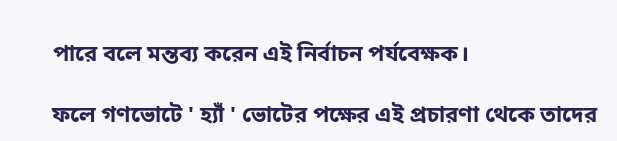পারে বলে মন্তব্য করেন এই নির্বাচন পর্যবেক্ষক।

ফলে গণভোটে ' হ্যাঁ ' ভোটের পক্ষের এই প্রচারণা থেকে তাদের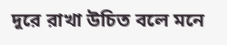দূরে রাখা উচিত বলে মনে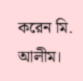করেন মি. আলীম।